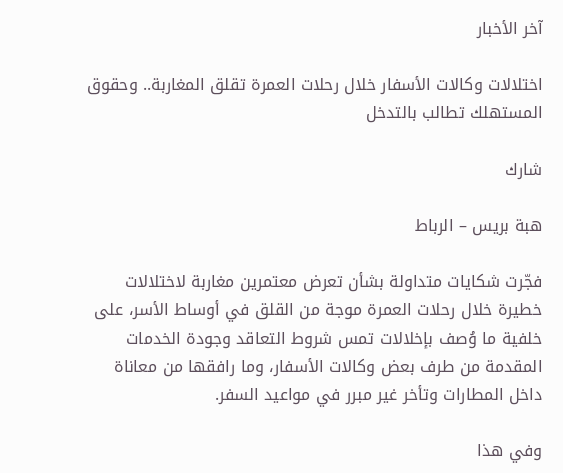آخر الأخبار

اختلالات وكالات الأسفار خلال رحلات العمرة تقلق المغاربة.. وحقوق المستهلك تطالب بالتدخل

شارك

هبة بريس – الرباط

فجّرت شكايات متداولة بشأن تعرض معتمرين مغاربة لاختلالات خطيرة خلال رحلات العمرة موجة من القلق في أوساط الأسر، على خلفية ما وُصف بإخلالات تمس شروط التعاقد وجودة الخدمات المقدمة من طرف بعض وكالات الأسفار، وما رافقها من معاناة داخل المطارات وتأخر غير مبرر في مواعيد السفر.

وفي هذا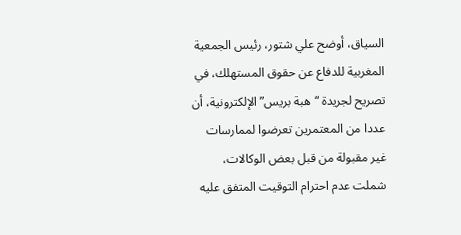السياق، أوضح علي شتور، رئيس الجمعية المغربية للدفاع عن حقوق المستهلك، في تصريح لجريدة “هبة بريس” الإلكترونية، أن عددا من المعتمرين تعرضوا لممارسات غير مقبولة من قبل بعض الوكالات، شملت عدم احترام التوقيت المتفق عليه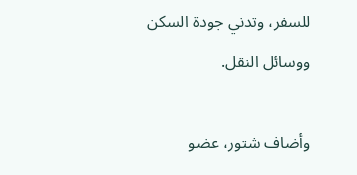للسفر، وتدني جودة السكن ووسائل النقل.

وأضاف شتور، عضو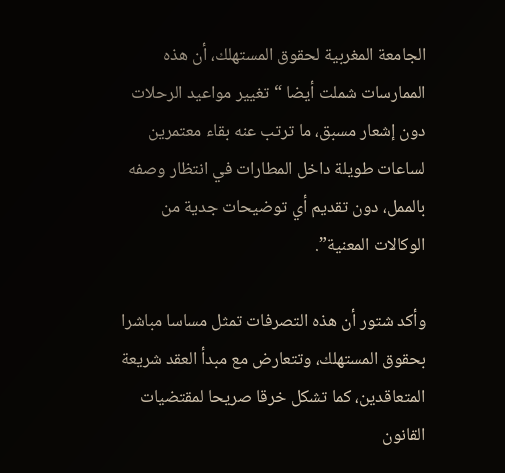الجامعة المغربية لحقوق المستهلك، أن هذه الممارسات شملت أيضا “تغيير مواعيد الرحلات دون إشعار مسبق، ما ترتب عنه بقاء معتمرين لساعات طويلة داخل المطارات في انتظار وصفه بالممل، دون تقديم أي توضيحات جدية من الوكالات المعنية”.

وأكد شتور أن هذه التصرفات تمثل مساسا مباشرا بحقوق المستهلك، وتتعارض مع مبدأ العقد شريعة المتعاقدين، كما تشكل خرقا صريحا لمقتضيات القانون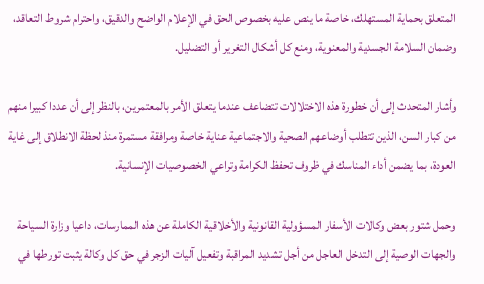المتعلق بحماية المستهلك، خاصة ما ينص عليه بخصوص الحق في الإعلام الواضح والدقيق، واحترام شروط التعاقد، وضمان السلامة الجسدية والمعنوية، ومنع كل أشكال التغرير أو التضليل.

وأشار المتحدث إلى أن خطورة هذه الاختلالات تتضاعف عندما يتعلق الأمر بالمعتمرين، بالنظر إلى أن عددا كبيرا منهم من كبار السن، الذين تتطلب أوضاعهم الصحية والاجتماعية عناية خاصة ومرافقة مستمرة منذ لحظة الانطلاق إلى غاية العودة، بما يضمن أداء المناسك في ظروف تحفظ الكرامة وتراعي الخصوصيات الإنسانية.

وحمل شتور بعض وكالات الأسفار المسؤولية القانونية والأخلاقية الكاملة عن هذه الممارسات، داعيا وزارة السياحة والجهات الوصية إلى التدخل العاجل من أجل تشديد المراقبة وتفعيل آليات الزجر في حق كل وكالة يثبت تورطها في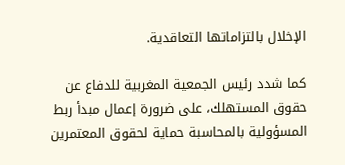الإخلال بالتزاماتها التعاقدية.

كما شدد رئيس الجمعية المغربية للدفاع عن حقوق المستهلك، على ضرورة إعمال مبدأ ربط المسؤولية بالمحاسبة حماية لحقوق المعتمرين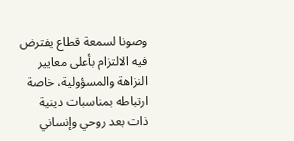وصونا لسمعة قطاع يفترض فيه الالتزام بأعلى معايير النزاهة والمسؤولية، خاصة ارتباطه بمناسبات دينية ذات بعد روحي وإنساني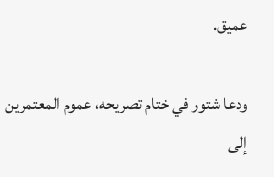عميق.

ودعا شتور في ختام تصريحه، عموم المعتمرين إلى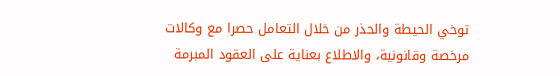توخي الحيطة والحذر من خلال التعامل حصرا مع وكالات مرخصة وقانونية، والاطلاع بعناية على العقود المبرمة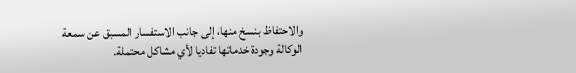والاحتفاظ بنسخ منها، إلى جانب الاستفسار المسبق عن سمعة الوكالة وجودة خدماتها تفاديا لأي مشاكل محتملة.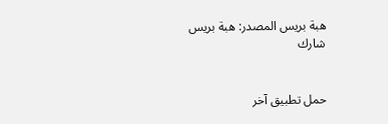هبة بريس المصدر: هبة بريس
شارك


حمل تطبيق آخر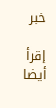خبر

إقرأ أيضا